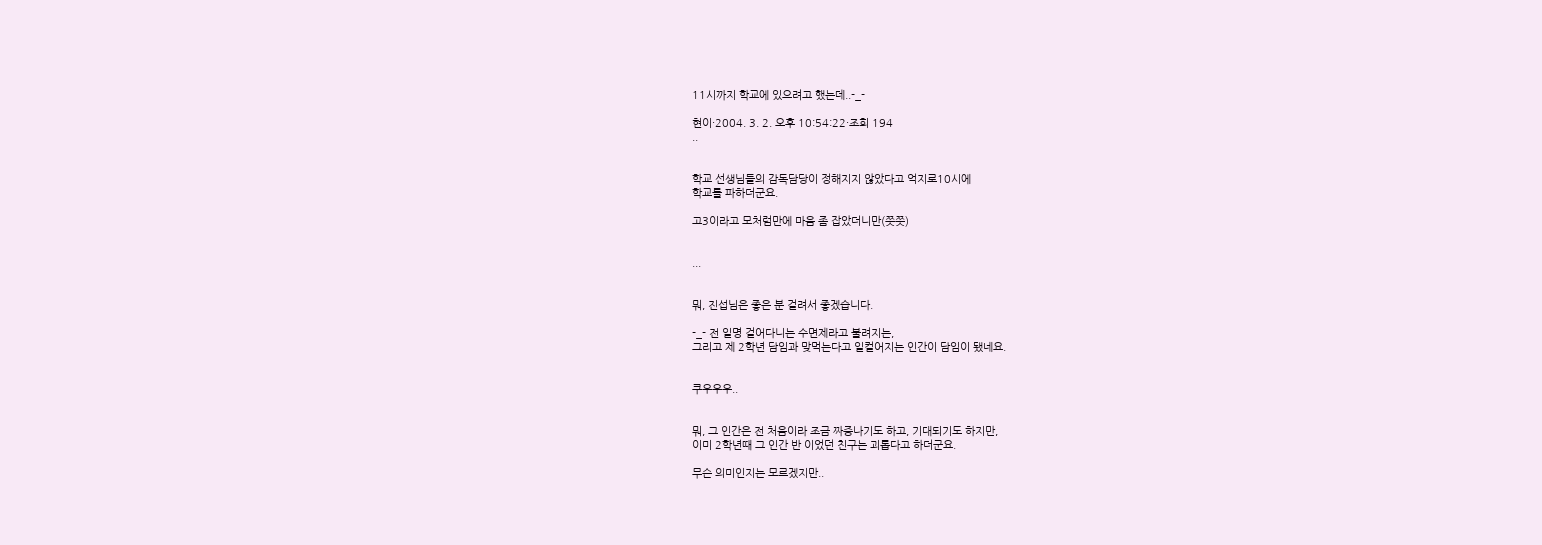11시까지 학교에 있으려고 했는데..-_-

현이·2004. 3. 2. 오후 10:54:22·조회 194
..


학교 선생님들의 감독담당이 정해지지 않았다고 억지로10시에
학교를 파하더군요.

고3이라고 모처럼만에 마음 좀 잡았더니만(쯧쯧)


...


뭐, 진섭님은 좋은 분 걸려서 좋겠습니다.

-_- 전 일명 걸어다니는 수면제라고 불려지는,
그리고 제 2학년 담임과 맞먹는다고 일컬어지는 인간이 담임이 됐네요.


쿠우우우..


뭐, 그 인간은 전 처음이라 조금 짜증나기도 하고, 기대되기도 하지만,
이미 2학년때 그 인간 반 이었던 친구는 괴롭다고 하더군요.

무슨 의미인지는 모르겠지만..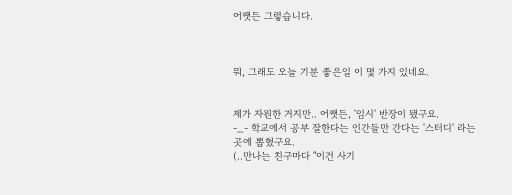어쨋든 그렇습니다.



뭐, 그래도 오늘 기분 좋은일 이 몇 가지 있네요.


제가 자원한 거지만.. 어쨋든, '임시' 반장이 됐구요.
-_- 학교에서 공부 잘한다는 인간들만 간다는 '스터디' 라는 곳에 뽑혔구요.
(..만나는 친구마다 "이건 사기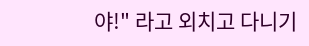야!" 라고 외치고 다니기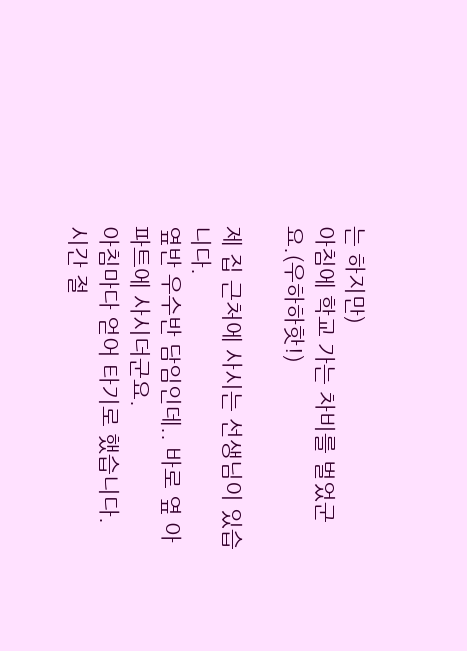는 하지만)
아침에 학교 가는 차비를 벌었군요.(우하하핫!)

제 집 근처에 사시는 선생님이 있습니다.
옆반 우수반 담임인데.. 바로 옆 아파트에 사시더군요.
아침마다 얻어 타기로 했습니다.
시간 절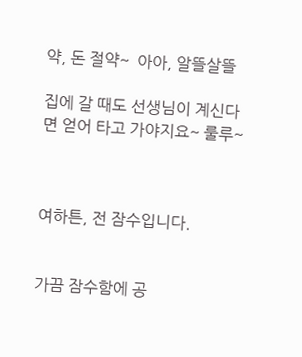약, 돈 절약~  아아, 알뜰살뜰

집에 갈 때도 선생님이 계신다면 얻어 타고 가야지요~ 룰루~



여하튼, 전 잠수입니다.


가끔 잠수함에 공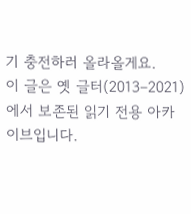기 충전하러 올라올게요.
이 글은 옛 글터(2013–2021)에서 보존된 읽기 전용 아카이브입니다.